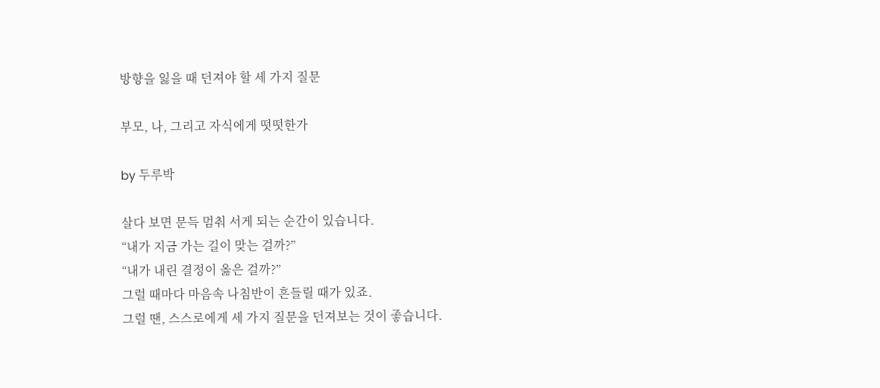방향을 잃을 때 던져야 할 세 가지 질문

부모, 나, 그리고 자식에게 떳떳한가

by 두루박

살다 보면 문득 멈춰 서게 되는 순간이 있습니다.
“내가 지금 가는 길이 맞는 걸까?”
“내가 내린 결정이 옳은 걸까?”
그럴 때마다 마음속 나침반이 흔들릴 때가 있죠.
그럴 땐, 스스로에게 세 가지 질문을 던져보는 것이 좋습니다.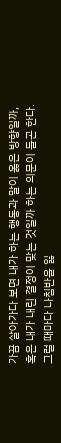가끔 살아가다 보면 내가 하는 행동과 말이 옳은 방향일까, 혹은 내가 내린 결정이 맞는 것일까 하는 의문이 들곤 한다.
그럴 때마다 나침반을 잃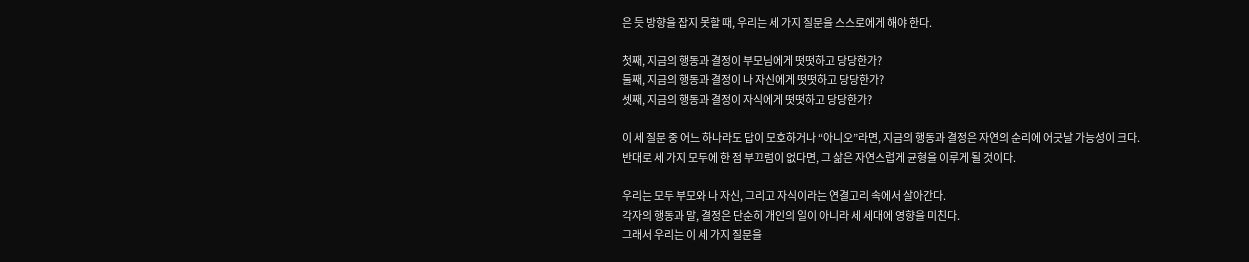은 듯 방향을 잡지 못할 때, 우리는 세 가지 질문을 스스로에게 해야 한다.

첫째, 지금의 행동과 결정이 부모님에게 떳떳하고 당당한가?
둘째, 지금의 행동과 결정이 나 자신에게 떳떳하고 당당한가?
셋째, 지금의 행동과 결정이 자식에게 떳떳하고 당당한가?

이 세 질문 중 어느 하나라도 답이 모호하거나 “아니오”라면, 지금의 행동과 결정은 자연의 순리에 어긋날 가능성이 크다.
반대로 세 가지 모두에 한 점 부끄럼이 없다면, 그 삶은 자연스럽게 균형을 이루게 될 것이다.

우리는 모두 부모와 나 자신, 그리고 자식이라는 연결고리 속에서 살아간다.
각자의 행동과 말, 결정은 단순히 개인의 일이 아니라 세 세대에 영향을 미친다.
그래서 우리는 이 세 가지 질문을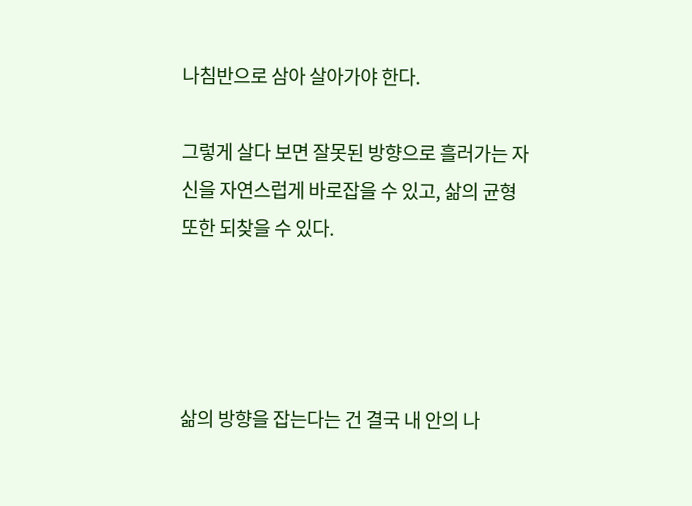나침반으로 삼아 살아가야 한다.

그렇게 살다 보면 잘못된 방향으로 흘러가는 자신을 자연스럽게 바로잡을 수 있고, 삶의 균형 또한 되찾을 수 있다.




삶의 방향을 잡는다는 건 결국 내 안의 나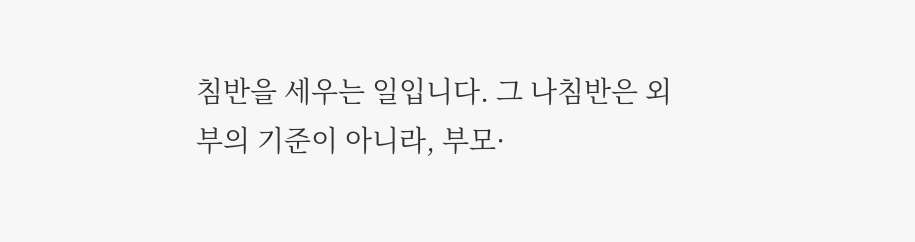침반을 세우는 일입니다. 그 나침반은 외부의 기준이 아니라, 부모·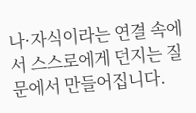나·자식이라는 연결 속에서 스스로에게 던지는 질문에서 만들어집니다.